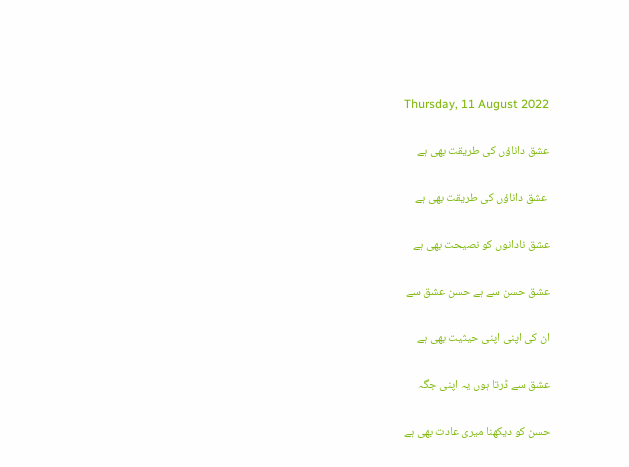Thursday, 11 August 2022

عشق داناؤں کی طریقت بھی ہے

 عشق داناؤں کی طریقت بھی ہے

عشق نادانوں کو نصیحت بھی ہے

عشق حسن سے ہے حسن عشق سے

ان کی اپنی اپنی حیثیت بھی ہے

عشق سے ڈرتا ہوں یہ اپنی جگہ

حسن کو دیکھنا میری عادت بھی ہے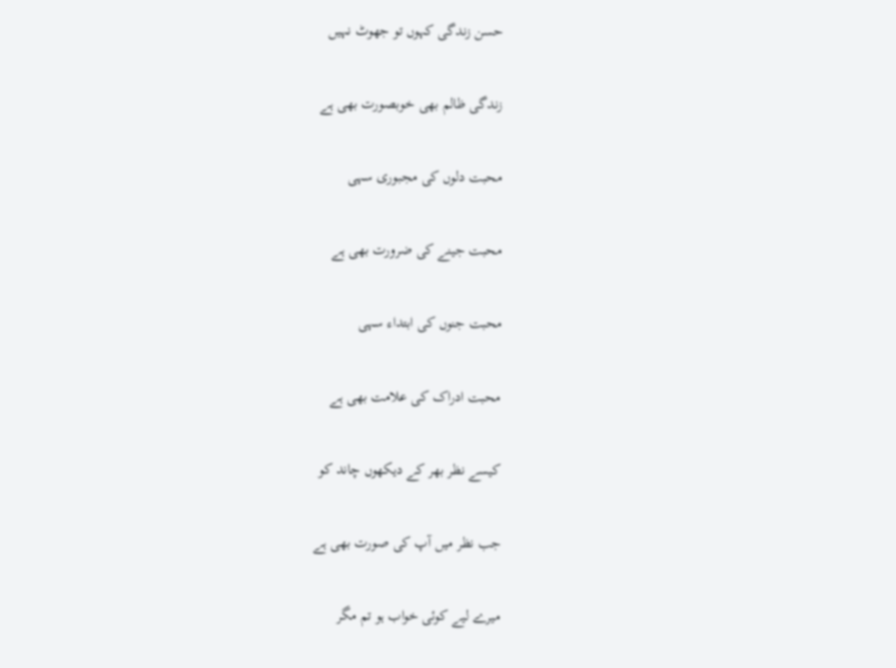حسن زندگی کہوں تو جھوٹ نہیں

زندگی ظالم بھی خوبصورت بھی ہے

محبت دلوں کی مجبوری سہی

محبت جینے کی ضرورت بھی ہے

محبت جنوں کی ابتداء سہی

محبت ادراک کی علامت بھی ہے

کیسے نظر بھر کے دیکھوں چاند کو

جب نظر میں آپ کی صورت بھی ہے

میرے لیے کوئی خواب ہو تم مگر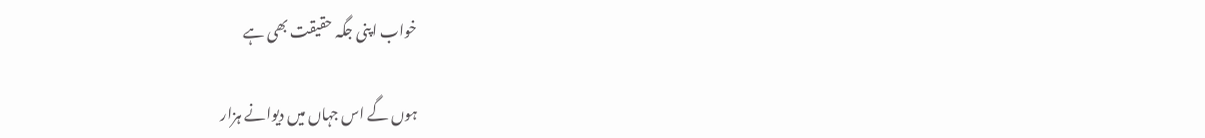خواب اپنی جگہ حقیقت بھی ہے

ہوں گے اس جہاں میں دیوانے ہزار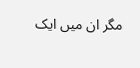مگر ان میں ایک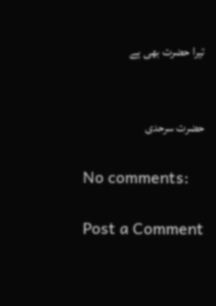تیرا حضرت بھی ہے


حضرت سرحدی

No comments:

Post a Comment